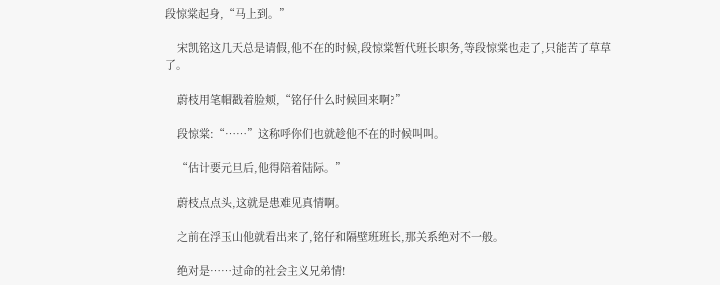段惊棠起身,“马上到。”

    宋凯铭这几天总是请假,他不在的时候,段惊棠暂代班长职务,等段惊棠也走了,只能苦了草草了。

    蔚枝用笔帽戳着脸颊,“铭仔什么时候回来啊?”

    段惊棠:“……”这称呼你们也就趁他不在的时候叫叫。

    “估计要元旦后,他得陪着陆际。”

    蔚枝点点头,这就是患难见真情啊。

    之前在浮玉山他就看出来了,铭仔和隔壁班班长,那关系绝对不一般。

    绝对是……过命的社会主义兄弟情!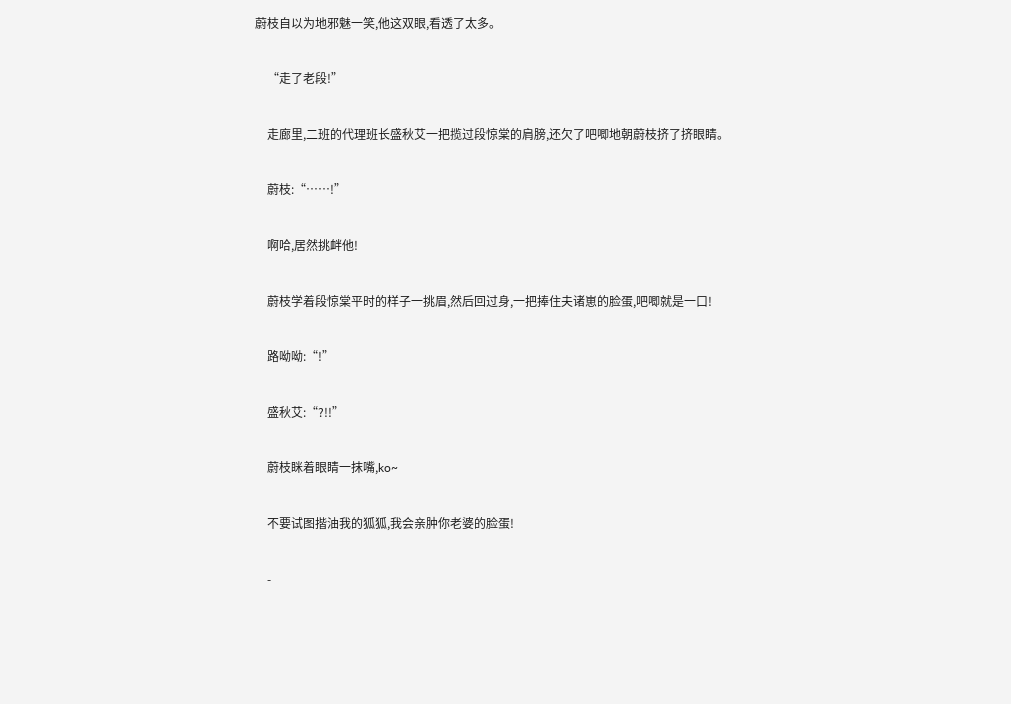蔚枝自以为地邪魅一笑,他这双眼,看透了太多。

    “走了老段!”

    走廊里,二班的代理班长盛秋艾一把揽过段惊棠的肩膀,还欠了吧唧地朝蔚枝挤了挤眼睛。

    蔚枝:“……!”

    啊哈,居然挑衅他!

    蔚枝学着段惊棠平时的样子一挑眉,然后回过身,一把捧住夫诸崽的脸蛋,吧唧就是一口!

    路呦呦:“!”

    盛秋艾:“?!!”

    蔚枝眯着眼睛一抹嘴,ko~

    不要试图揩油我的狐狐,我会亲肿你老婆的脸蛋!

    -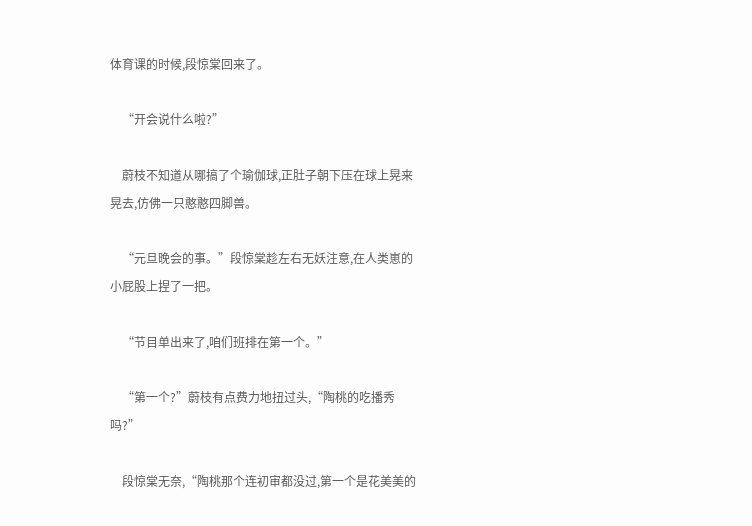体育课的时候,段惊棠回来了。

    “开会说什么啦?”

    蔚枝不知道从哪搞了个瑜伽球,正肚子朝下压在球上晃来晃去,仿佛一只憨憨四脚兽。

    “元旦晚会的事。”段惊棠趁左右无妖注意,在人类崽的小屁股上捏了一把。

    “节目单出来了,咱们班排在第一个。”

    “第一个?”蔚枝有点费力地扭过头,“陶桃的吃播秀吗?”

    段惊棠无奈,“陶桃那个连初审都没过,第一个是花美美的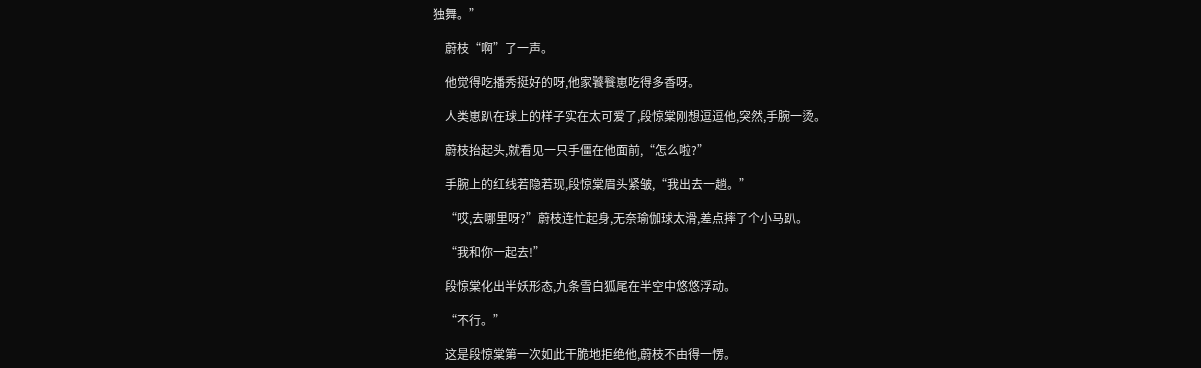独舞。”

    蔚枝“啊”了一声。

    他觉得吃播秀挺好的呀,他家饕餮崽吃得多香呀。

    人类崽趴在球上的样子实在太可爱了,段惊棠刚想逗逗他,突然,手腕一烫。

    蔚枝抬起头,就看见一只手僵在他面前,“怎么啦?”

    手腕上的红线若隐若现,段惊棠眉头紧皱,“我出去一趟。”

    “哎,去哪里呀?”蔚枝连忙起身,无奈瑜伽球太滑,差点摔了个小马趴。

    “我和你一起去!”

    段惊棠化出半妖形态,九条雪白狐尾在半空中悠悠浮动。

    “不行。”

    这是段惊棠第一次如此干脆地拒绝他,蔚枝不由得一愣。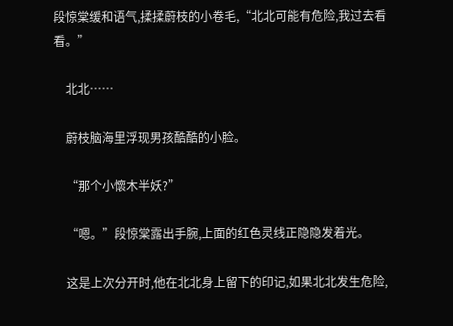段惊棠缓和语气,揉揉蔚枝的小卷毛,“北北可能有危险,我过去看看。”

    北北……

    蔚枝脑海里浮现男孩酷酷的小脸。

    “那个小懷木半妖?”

    “嗯。”段惊棠露出手腕,上面的红色灵线正隐隐发着光。

    这是上次分开时,他在北北身上留下的印记,如果北北发生危险,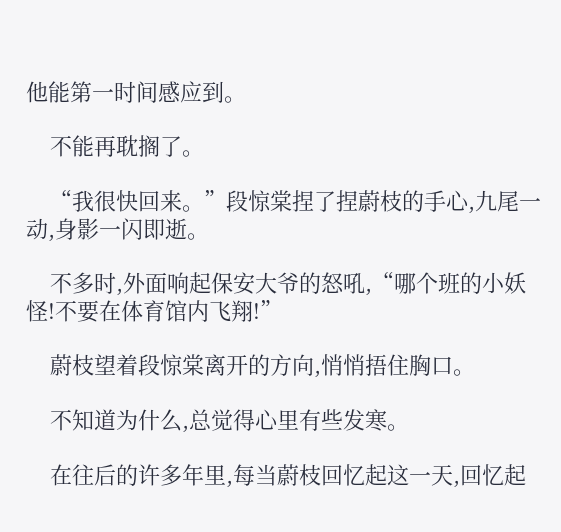他能第一时间感应到。

    不能再耽搁了。

    “我很快回来。”段惊棠捏了捏蔚枝的手心,九尾一动,身影一闪即逝。

    不多时,外面响起保安大爷的怒吼,“哪个班的小妖怪!不要在体育馆内飞翔!”

    蔚枝望着段惊棠离开的方向,悄悄捂住胸口。

    不知道为什么,总觉得心里有些发寒。

    在往后的许多年里,每当蔚枝回忆起这一天,回忆起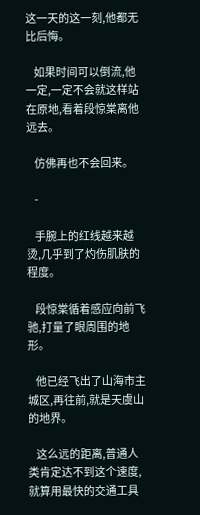这一天的这一刻,他都无比后悔。

    如果时间可以倒流,他一定,一定不会就这样站在原地,看着段惊棠离他远去。

    仿佛再也不会回来。

    -

    手腕上的红线越来越烫,几乎到了灼伤肌肤的程度。

    段惊棠循着感应向前飞驰,打量了眼周围的地形。

    他已经飞出了山海市主城区,再往前,就是天虞山的地界。

    这么远的距离,普通人类肯定达不到这个速度,就算用最快的交通工具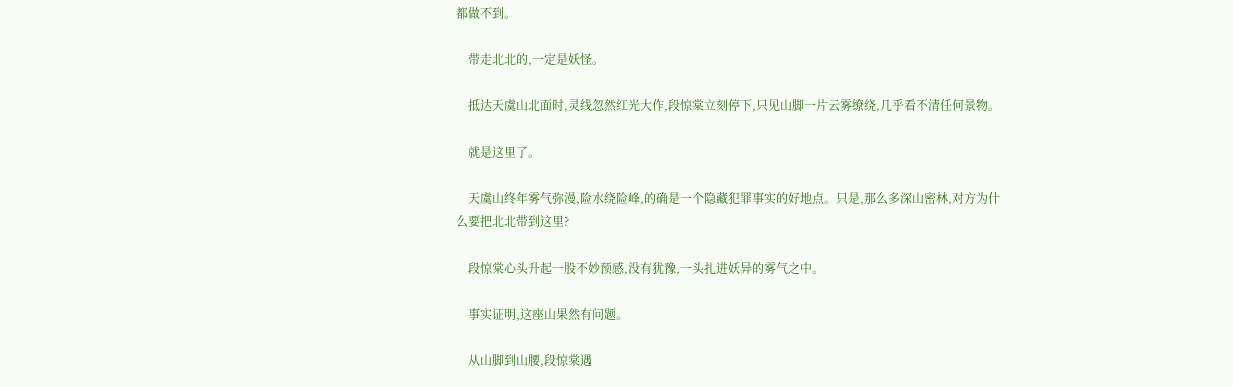都做不到。

    带走北北的,一定是妖怪。

    抵达天虞山北面时,灵线忽然红光大作,段惊棠立刻停下,只见山脚一片云雾缭绕,几乎看不清任何景物。

    就是这里了。

    天虞山终年雾气弥漫,险水绕险峰,的确是一个隐藏犯罪事实的好地点。只是,那么多深山密林,对方为什么要把北北带到这里?

    段惊棠心头升起一股不妙预感,没有犹豫,一头扎进妖异的雾气之中。

    事实证明,这座山果然有问题。

    从山脚到山腰,段惊棠遇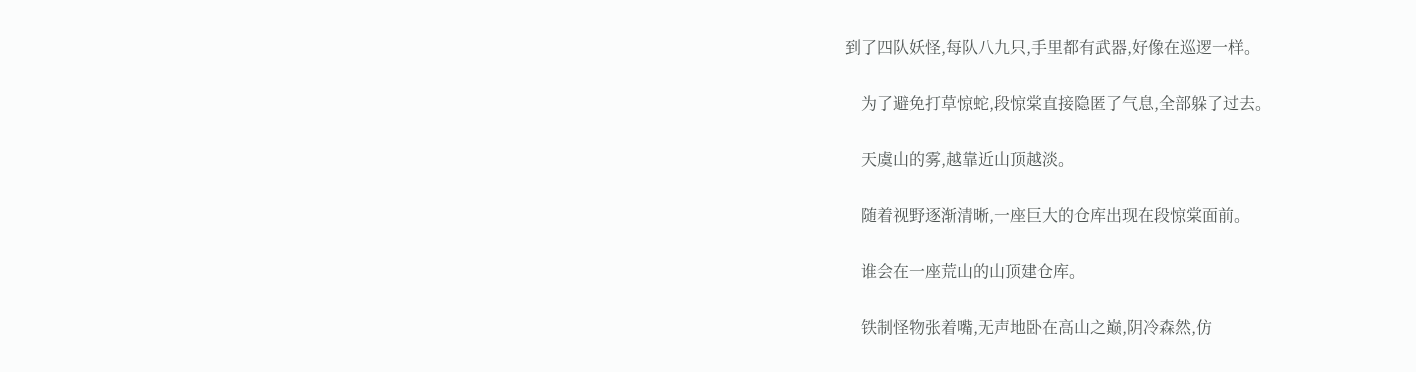到了四队妖怪,每队八九只,手里都有武器,好像在巡逻一样。

    为了避免打草惊蛇,段惊棠直接隐匿了气息,全部躲了过去。

    天虞山的雾,越靠近山顶越淡。

    随着视野逐渐清晰,一座巨大的仓库出现在段惊棠面前。

    谁会在一座荒山的山顶建仓库。

    铁制怪物张着嘴,无声地卧在高山之巅,阴冷森然,仿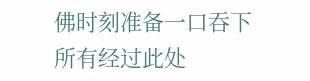佛时刻准备一口吞下所有经过此处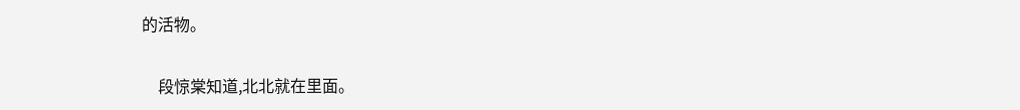的活物。

    段惊棠知道,北北就在里面。